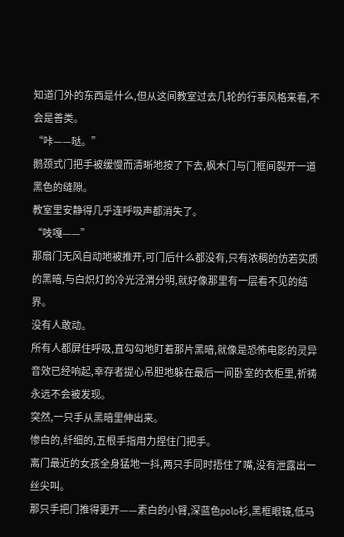知道门外的东西是什么,但从这间教室过去几轮的行事风格来看,不会是善类。
“咔——哒。”
鹅颈式门把手被缓慢而清晰地按了下去,枫木门与门框间裂开一道黑色的缝隙。
教室里安静得几乎连呼吸声都消失了。
“吱嘎——”
那扇门无风自动地被推开,可门后什么都没有,只有浓稠的仿若实质的黑暗,与白炽灯的冷光泾渭分明,就好像那里有一层看不见的结界。
没有人敢动。
所有人都屏住呼吸,直勾勾地盯着那片黑暗,就像是恐怖电影的灵异音效已经响起,幸存者提心吊胆地躲在最后一间卧室的衣柜里,祈祷永远不会被发现。
突然,一只手从黑暗里伸出来。
惨白的,纤细的,五根手指用力捏住门把手。
离门最近的女孩全身猛地一抖,两只手同时捂住了嘴,没有泄露出一丝尖叫。
那只手把门推得更开——素白的小臂,深蓝色polo衫,黑框眼镜,低马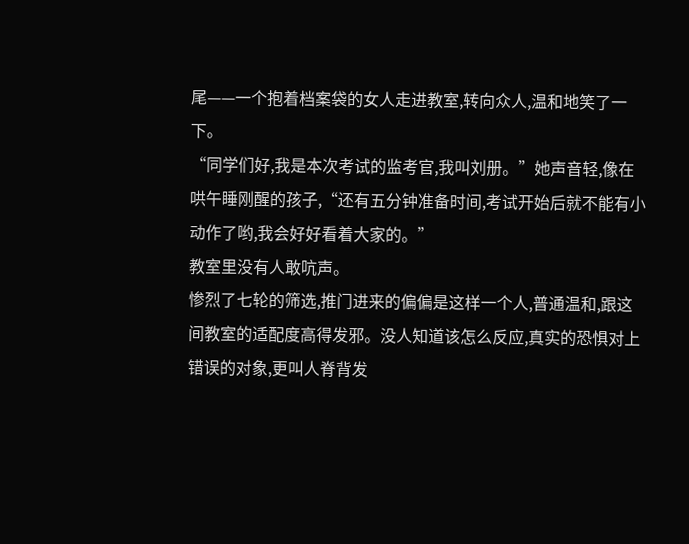尾——一个抱着档案袋的女人走进教室,转向众人,温和地笑了一下。
“同学们好,我是本次考试的监考官,我叫刘册。”她声音轻,像在哄午睡刚醒的孩子,“还有五分钟准备时间,考试开始后就不能有小动作了哟,我会好好看着大家的。”
教室里没有人敢吭声。
惨烈了七轮的筛选,推门进来的偏偏是这样一个人,普通温和,跟这间教室的适配度高得发邪。没人知道该怎么反应,真实的恐惧对上错误的对象,更叫人脊背发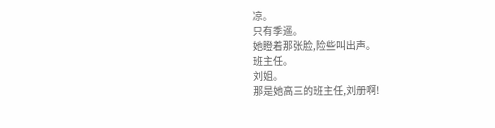凉。
只有季遥。
她瞪着那张脸,险些叫出声。
班主任。
刘姐。
那是她高三的班主任,刘册啊!